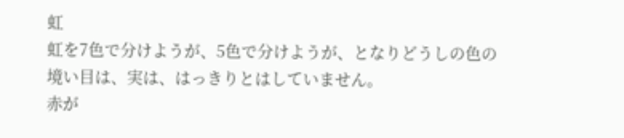虹
虹を7色で分けようが、5色で分けようが、となりどうしの色の境い目は、実は、はっきりとはしていません。
赤が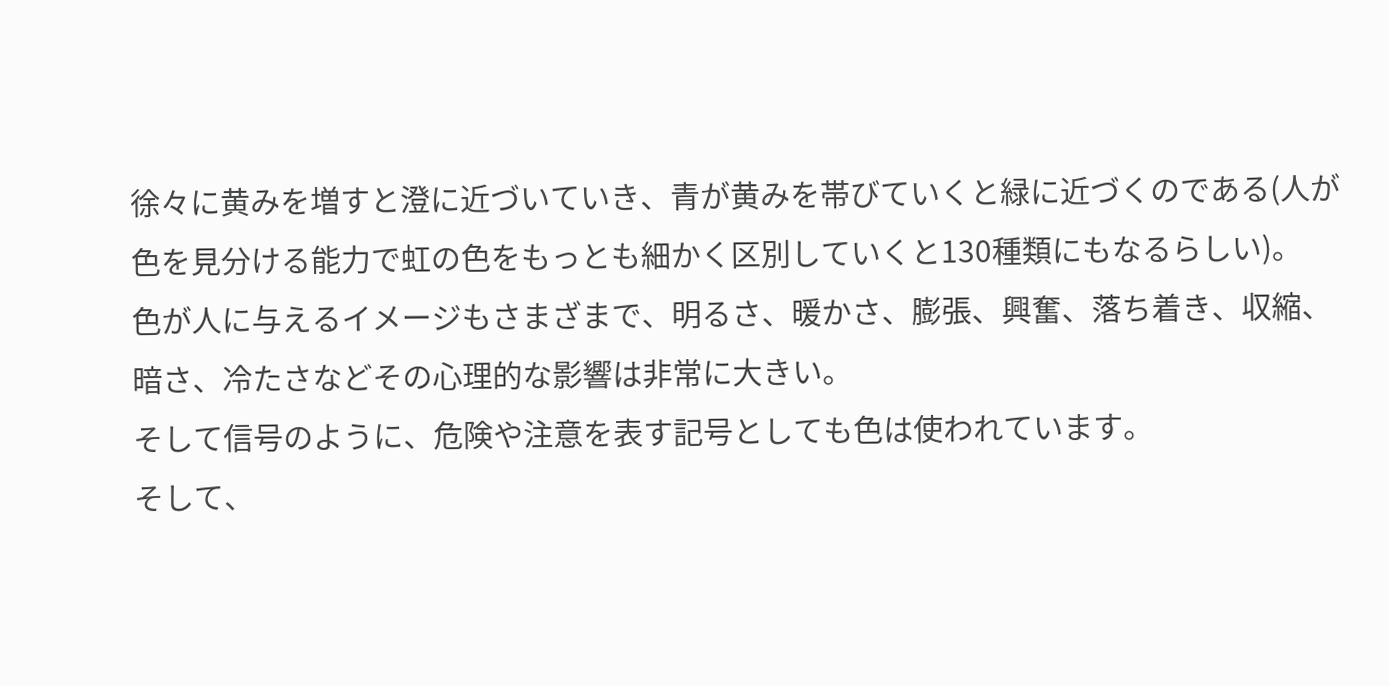徐々に黄みを増すと澄に近づいていき、青が黄みを帯びていくと緑に近づくのである(人が色を見分ける能力で虹の色をもっとも細かく区別していくと130種類にもなるらしい)。
色が人に与えるイメージもさまざまで、明るさ、暖かさ、膨張、興奮、落ち着き、収縮、暗さ、冷たさなどその心理的な影響は非常に大きい。
そして信号のように、危険や注意を表す記号としても色は使われています。
そして、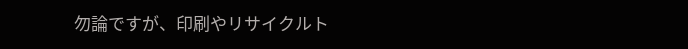勿論ですが、印刷やリサイクルト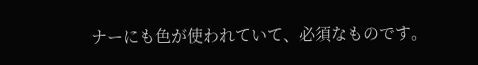ナーにも色が使われていて、必須なものです。